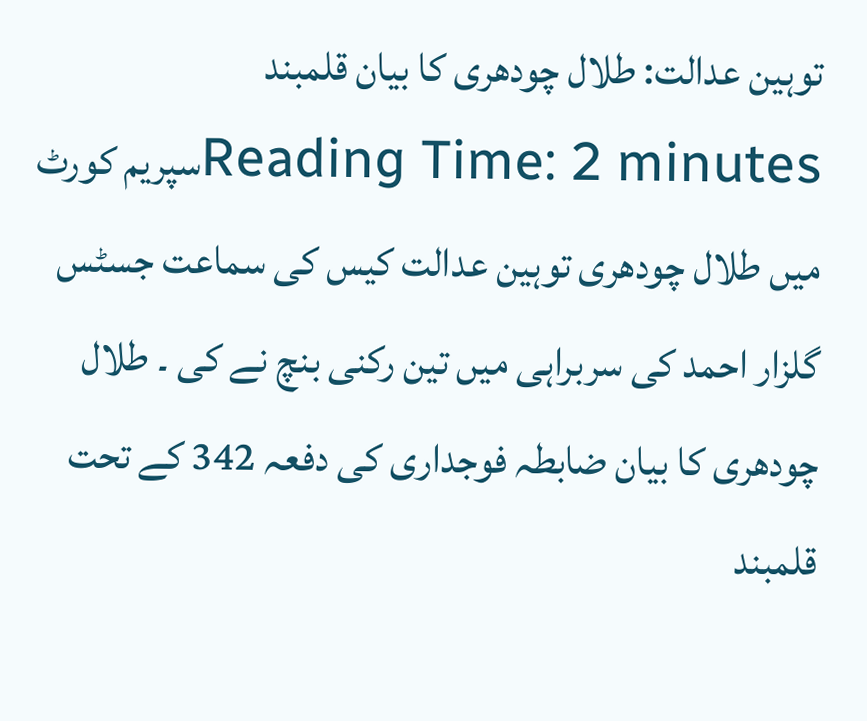توہین عدالت: طلال چودھری کا بیان قلمبند
Reading Time: 2 minutesسپریم کورٹ میں طلال چودھری توہین عدالت کیس کی سماعت جسٹس گلزار احمد کی سربراہی میں تین رکنی بنچ نے کی ۔ طلال چودھری کا بیان ضابطہ فوجداری کی دفعہ 342 کے تحت قلمبند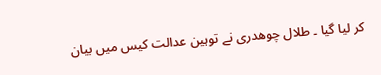کر لیا گیا ۔ طلال چوھدری نے توہین عدالت کیس میں بیان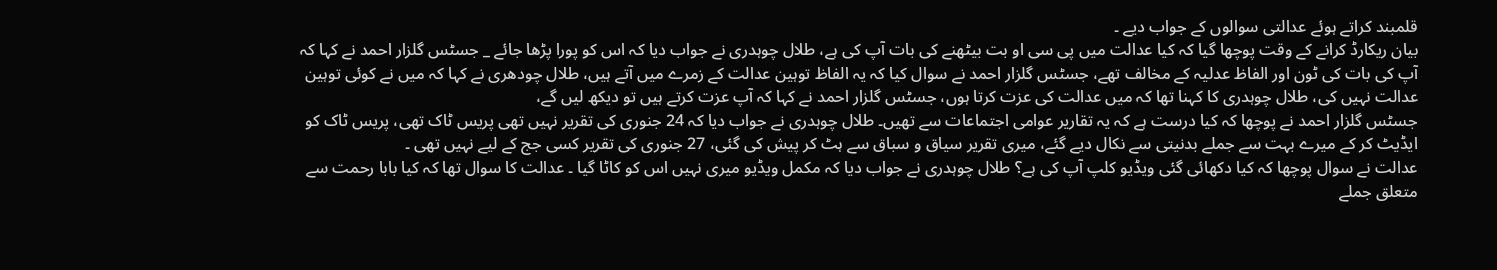قلمبند کراتے ہوئے عدالتی سوالوں کے جواب دیے ۔
بیان ریکارڈ کرانے کے وقت پوچھا گیا کہ کیا عدالت میں پی سی او بت بیٹھنے کی بات آپ کی ہے، طلال چوہدری نے جواب دیا کہ اس کو پورا پڑھا جائے _ جسٹس گلزار احمد نے کہا کہ آپ کی بات کی ٹون اور الفاظ عدلیہ کے مخالف تھے، جسٹس گلزار احمد نے سوال کیا کہ یہ الفاظ توہین عدالت کے زمرے میں آتے ہیں، طلال چودھری نے کہا کہ میں نے کوئی توہین عدالت نہیں کی، طلال چوہدری کا کہنا تھا کہ میں عدالت کی عزت کرتا ہوں، جسٹس گلزار احمد نے کہا کہ آپ عزت کرتے ہیں تو دیکھ لیں گے،
جسٹس گلزار احمد نے پوچھا کہ کیا درست ہے کہ یہ تقاریر عوامی اجتماعات سے تھیں۔ طلال چوہدری نے جواب دیا کہ 24 جنوری کی تقریر نہیں تھی پریس ٹاک تھی، پریس ٹاک کو ایڈیٹ کر کے میرے بہت سے جملے بدنیتی سے نکال دیے گئے، میری تقریر سیاق و سباق سے ہٹ کر پیش کی گئی، 27 جنوری کی تقریر کسی جج کے لیے نہیں تھی ۔
عدالت نے سوال پوچھا کہ کیا دکھائی گئی ویڈیو کلپ آپ کی ہے؟ طلال چوہدری نے جواب دیا کہ مکمل ویڈیو میری نہیں اس کو کاٹا گیا ۔ عدالت کا سوال تھا کہ کیا بابا رحمت سے متعلق جملے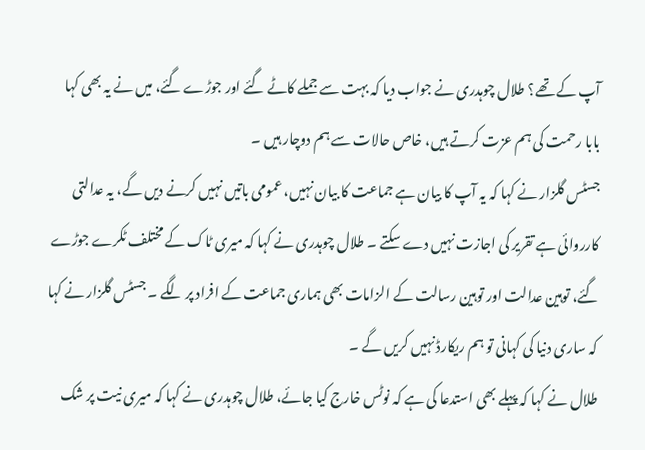آپ کے تھے؟ طلال چوہدری نے جواب دیا کہ بہت سے جملے کاٹے گئے اور جوڑے گئے، میں نے یہ بھی کہا بابا رحمت کی ہم عزت کرتے ہیں، خاص حالات سے ہم دوچار ہیں ۔
جسٹس گلزار نے کہا کہ یہ آپ کا بیان ہے جماعت کا بیان نہیں، عمومی باتیں نہیں کرنے دیں گے، یہ عدالتی کارروائی ہے تقریر کی اجازت نہیں دے سکتے ۔ طلال چوہدری نے کہا کہ میری ٹاک کے مختلف ٹکرے جوڑے گئے، توہین عدالت اور توہین رسالت کے الزامات بھی ہماری جماعت کے افراد پر لگے ۔ جسٹس گلزار نے کہا کہ ساری دنیا کی کہانی تو ہم ریکارڈ نہیں کریں گے ۔
طلال نے کہا کہ پہلے بھی استدعا کی ہے کہ نوٹس خارج کیا جائے، طلال چوہدری نے کہا کہ میری نیت پر شک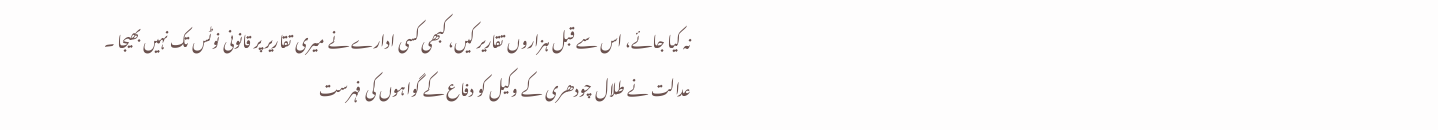نہ کیا جائے، اس سے قبل ہزاروں تقاریر کیں، کبھی کسی ادارے نے میری تقاریر پر قانونی نوٹس تک نہیں بھیجا ۔
عدالت نے طلال چودھری کے وکیل کو دفاع کے گواہوں کی فہرست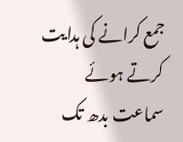جمع کرانے کی ہدایت کرتے ہوئے سماعت بدھ تک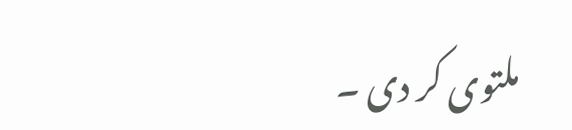ملتوی کر دی ۔